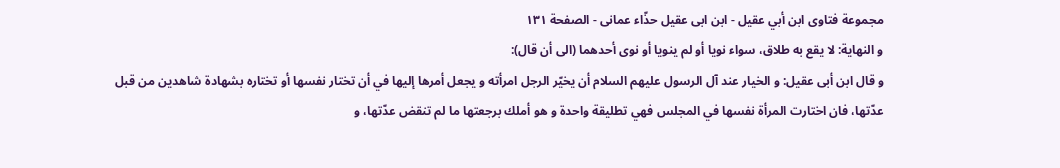مجموعة فتاوى ابن أبي عقيل - ابن ابى عقيل حذّاء عمانى - الصفحة ١٣١
و النهاية: لا يقع به طلاق، سواء نويا أو لم ينويا أو نوى أحدهما (الى أن قال):
و قال ابن أبى عقيل: و الخيار عند آل الرسول عليهم السلام أن يخيّر الرجل امرأته و يجعل أمرها إليها في أن تختار نفسها أو تختاره بشهادة شاهدين من قبل عدّتها، فان اختارت المرأة نفسها في المجلس فهي تطليقة واحدة و هو أملك برجعتها ما لم تنقض عدّتها، و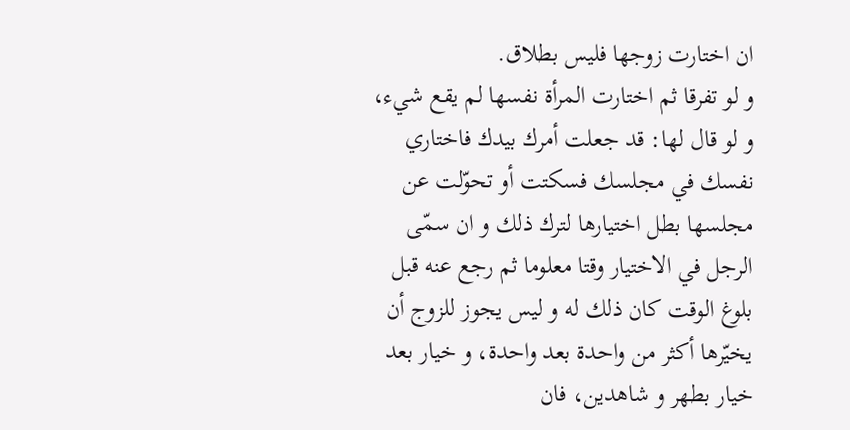ان اختارت زوجها فليس بطلاق.
و لو تفرقا ثم اختارت المرأة نفسها لم يقع شيء، و لو قال لها: قد جعلت أمرك بيدك فاختاري نفسك في مجلسك فسكتت أو تحوّلت عن مجلسها بطل اختيارها لترك ذلك و ان سمّى الرجل في الاختيار وقتا معلوما ثم رجع عنه قبل بلوغ الوقت كان ذلك له و ليس يجوز للزوج أن يخيّرها أكثر من واحدة بعد واحدة، و خيار بعد خيار بطهر و شاهدين، فان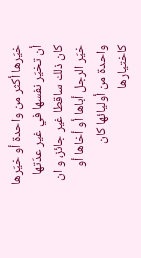خيّرها أكثر من واحدة أو خيّرها أن تخيّر نفسها في غير عدّتها كان ذلك ساقطا غير جائز، و ان خيّر الرجل أباها أو أخاها أو واحدة من أوليائها كان كاختيارها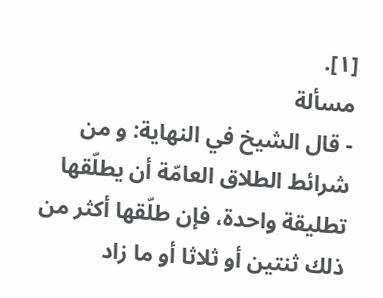[١].
مسألة
- قال الشيخ في النهاية: و من شرائط الطلاق العامّة أن يطلّقها تطليقة واحدة، فإن طلّقها أكثر من ذلك ثنتين أو ثلاثا أو ما زاد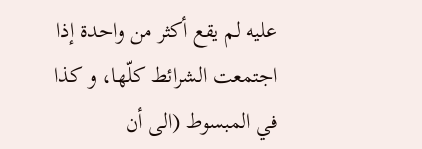عليه لم يقع أكثر من واحدة إذا اجتمعت الشرائط كلّها، و كذا في المبسوط (الى أن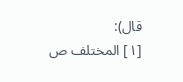قال):
[١] المختلف ص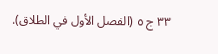٣٣ ج ٥ (الفصل الأول في الطلاق).